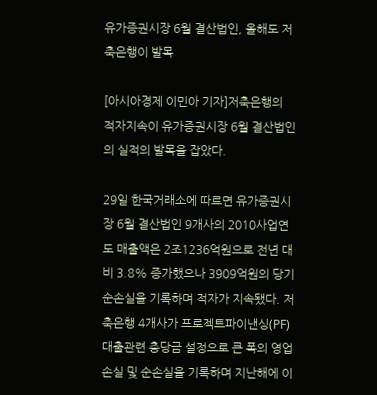유가증권시장 6월 결산법인, 올해도 저축은행이 발목

[아시아경제 이민아 기자]저축은행의 적자지속이 유가증권시장 6월 결산법인의 실적의 발목을 잡았다.

29일 한국거래소에 따르면 유가증권시장 6월 결산법인 9개사의 2010사업연도 매출액은 2조1236억원으로 전년 대비 3.8% 증가했으나 3909억원의 당기순손실을 기록하며 적자가 지속됐다. 저축은행 4개사가 프로젝트파이낸싱(PF)대출관련 충당금 설정으로 큰 폭의 영업손실 및 순손실을 기록하며 지난해에 이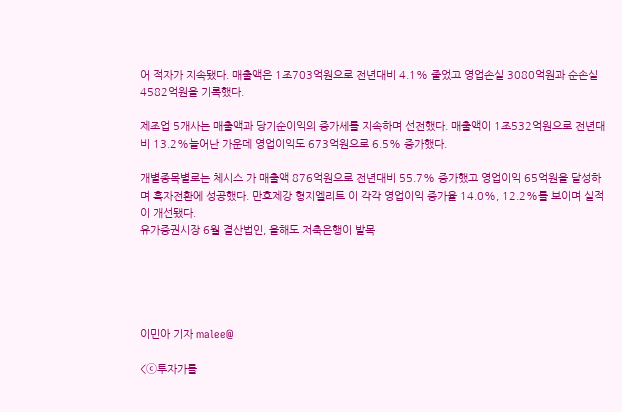어 적자가 지속됐다. 매출액은 1조703억원으로 전년대비 4.1% 줄었고 영업손실 3080억원과 순손실 4582억원을 기록했다.

제조업 5개사는 매출액과 당기순이익의 증가세를 지속하며 선전했다. 매출액이 1조532억원으로 전년대비 13.2%늘어난 가운데 영업이익도 673억원으로 6.5% 증가했다.

개별종목별로는 체시스 가 매출액 876억원으로 전년대비 55.7% 증가했고 영업이익 65억원을 달성하며 흑자전환에 성공했다. 만호제강 형지엘리트 이 각각 영업이익 증가율 14.0%, 12.2%를 보이며 실적이 개선됐다.
유가증권시장 6월 결산법인, 올해도 저축은행이 발목





이민아 기자 malee@

<ⓒ투자가를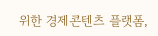위한 경제콘텐츠 플랫폼,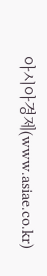아시아경제(www.asiae.co.kr)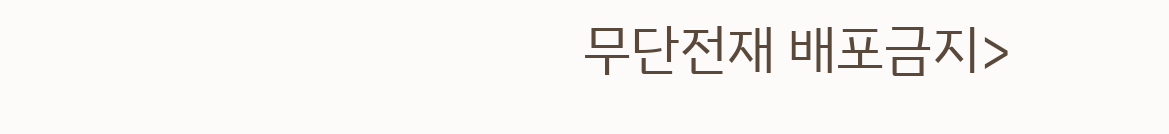무단전재 배포금지>